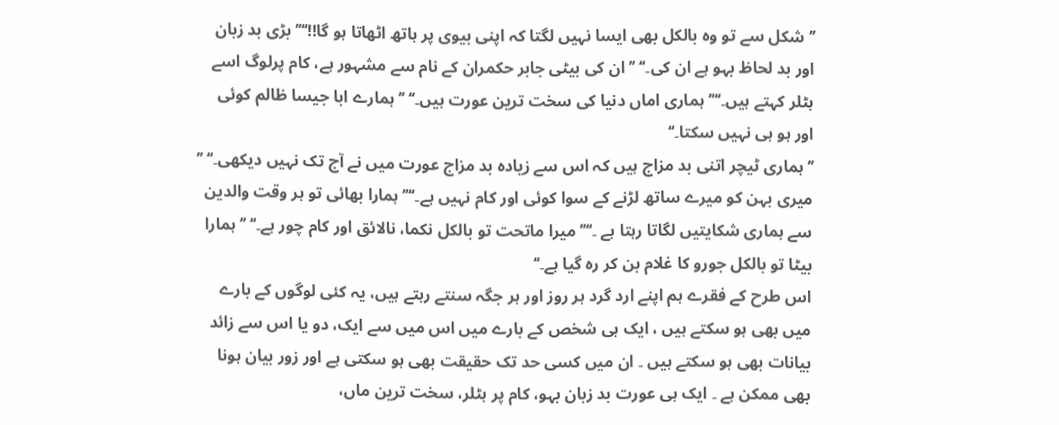’’شکل سے تو وہ بالکل بھی ایسا نہیں لگتا کہ اپنی بیوی پر ہاتھ اٹھاتا ہو گا!!‘‘’’ بڑی بد زبان اور بد لحاظ بہو ہے ان کی۔‘‘ ’’ ان کی بیٹی جابر حکمران کے نام سے مشہور ہے، کام پرلوگ اسے ہٹلر کہتے ہیں۔‘‘’’ ہماری اماں دنیا کی سخت ترین عورت ہیں۔‘‘ ’’ ہمارے ابا جیسا ظالم کوئی اور ہو ہی نہیں سکتا۔‘‘
’’ ہماری ٹیچر اتنی بد مزاج ہیں کہ اس سے زیادہ بد مزاج عورت میں نے آج تک نہیں دیکھی۔‘‘ ’’ میری بہن کو میرے ساتھ لڑنے کے سوا کوئی اور کام نہیں ہے۔‘‘’’ ہمارا بھائی تو ہر وقت والدین سے ہماری شکایتیں لگاتا رہتا ہے ۔‘‘’’ میرا ماتحت تو بالکل نکما، نالائق اور کام چور ہے۔‘‘ ’’ ہمارا بیٹا تو بالکل جورو کا غلام بن کر رہ گیا ہے۔‘‘
اس طرح کے فقرے ہم اپنے ارد گرد ہر روز اور ہر جگہ سنتے رہتے ہیں، یہ کئی لوگوں کے بارے میں بھی ہو سکتے ہیں ، ایک ہی شخص کے بارے میں اس میں سے ایک، دو یا اس سے زائد بیانات بھی ہو سکتے ہیں ۔ ان میں کسی حد تک حقیقت بھی ہو سکتی ہے اور زور بیان ہونا بھی ممکن ہے ۔ ایک ہی عورت بد زبان بہو، کام پر ہٹلر، سخت ترین ماں،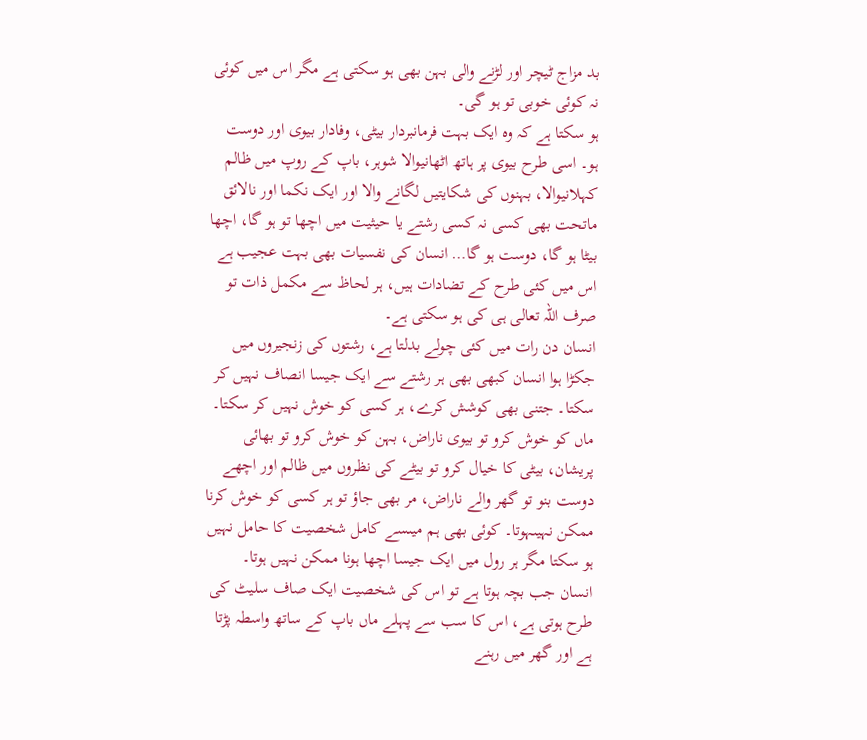بد مزاج ٹیچر اور لڑنے والی بہن بھی ہو سکتی ہے مگر اس میں کوئی نہ کوئی خوبی تو ہو گی۔
ہو سکتا ہے کہ وہ ایک بہت فرمانبردار بیٹی، وفادار بیوی اور دوست ہو۔ اسی طرح بیوی پر ہاتھ اٹھانیوالا شوہر، باپ کے روپ میں ظالم کہلانیوالا، بہنوں کی شکایتیں لگانے والا اور ایک نکما اور نالائق ماتحت بھی کسی نہ کسی رشتے یا حیثیت میں اچھا تو ہو گا، اچھا بیٹا ہو گا، دوست ہو گا… انسان کی نفسیات بھی بہت عجیب ہے اس میں کئی طرح کے تضادات ہیں، ہر لحاظ سے مکمل ذات تو صرف اللہ تعالی ہی کی ہو سکتی ہے۔
انسان دن رات میں کئی چولے بدلتا ہے، رشتوں کی زنجیروں میں جکڑا ہوا انسان کبھی بھی ہر رشتے سے ایک جیسا انصاف نہیں کر سکتا۔ جتنی بھی کوشش کرے، ہر کسی کو خوش نہیں کر سکتا۔ ماں کو خوش کرو تو بیوی ناراض، بہن کو خوش کرو تو بھائی پریشان، بیٹی کا خیال کرو تو بیٹے کی نظروں میں ظالم اور اچھے دوست بنو تو گھر والے ناراض، مر بھی جاؤ تو ہر کسی کو خوش کرنا ممکن نہیںہوتا۔ کوئی بھی ہم میںسے کامل شخصیت کا حامل نہیں ہو سکتا مگر ہر رول میں ایک جیسا اچھا ہونا ممکن نہیں ہوتا۔
انسان جب بچہ ہوتا ہے تو اس کی شخصیت ایک صاف سلیٹ کی طرح ہوتی ہے، اس کا سب سے پہلے ماں باپ کے ساتھ واسطہ پڑتا ہے اور گھر میں رہنے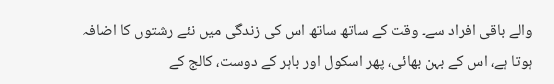والے باقی افراد سے۔ وقت کے ساتھ ساتھ اس کی زندگی میں نئے رشتوں کا اضافہ ہوتا ہے، اس کے بہن بھائی، پھر اسکول اور باہر کے دوست، کالج کے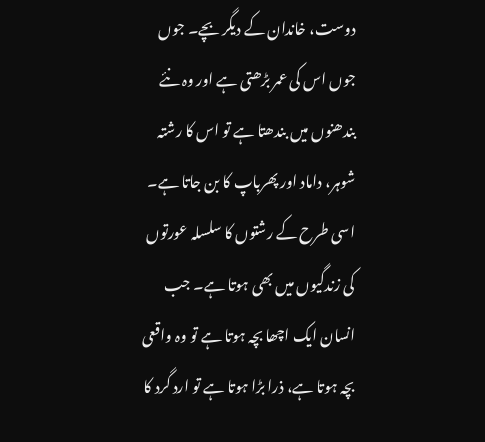دوست، خاندان کے دیگر بچے۔ جوں جوں اس کی عمر بڑھتی ہے اور وہ نئے بندھنوں میں بندھتا ہے تو اس کا رشتہ شوہر، داماد اور پھرباپ کا بن جاتا ہے۔
اسی طرح کے رشتوں کا سلسلہ عورتوں کی زندگیوں میں بھی ہوتا ہے۔ جب انسان ایک اچھا بچہ ہوتا ہے تو وہ واقعی بچہ ہوتا ہے، ذرا بڑا ہوتا ہے تو ارد گرد کا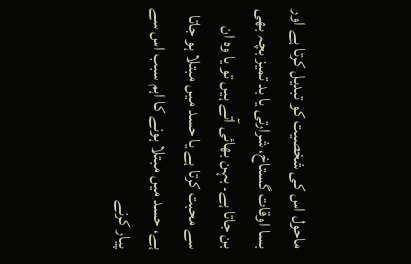ماحول اس کی شخصیت کو تبدیل کرتا ہے اور بسا اوقات گستاخ، شرارتی یا بد تمیز بچہ بھی بن جاتا ہے۔ بہن بھائی آتے ہیں تو یا وہ ان سے محبت کرتا ہے یا حسد میں مبتلا ہو جاتا ہے، حسد میں مبتلا ہونے کا اہم سبب اس سے پیار کرنے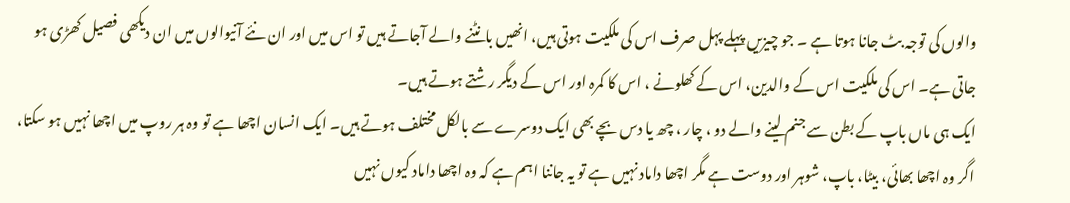والوں کی توجہ بٹ جانا ہوتا ہے ۔ جو چیزیں پہلے پہل صرف اس کی ملکیت ہوتی ہیں، انھیں بانٹنے والے آجاتے ہیں تو اس میں اور ان نئے آنیوالوں میں ان دیکھی فصیل کھڑی ہو جاتی ہے۔ اس کی ملکیت اس کے والدین، اس کے کھلونے ، اس کا کمرہ اور اس کے دیگر رشتے ہوتے ہیں۔
ایک ہی ماں باپ کے بطن سے جنم لینے والے دو ، چار ، چھ یا دس بچے بھی ایک دوسرے سے بالکل مختلف ہوتے ہیں۔ ایک انسان اچھا ہے تو وہ ہر روپ میں اچھا نہیں ہو سکتا، اگر وہ اچھا بھائی، بیٹا، باپ، شوہر اور دوست ہے مگر اچھا داماد نہیں ہے تو یہ جاننا اہم ہے کہ وہ اچھا داماد کیوں نہیں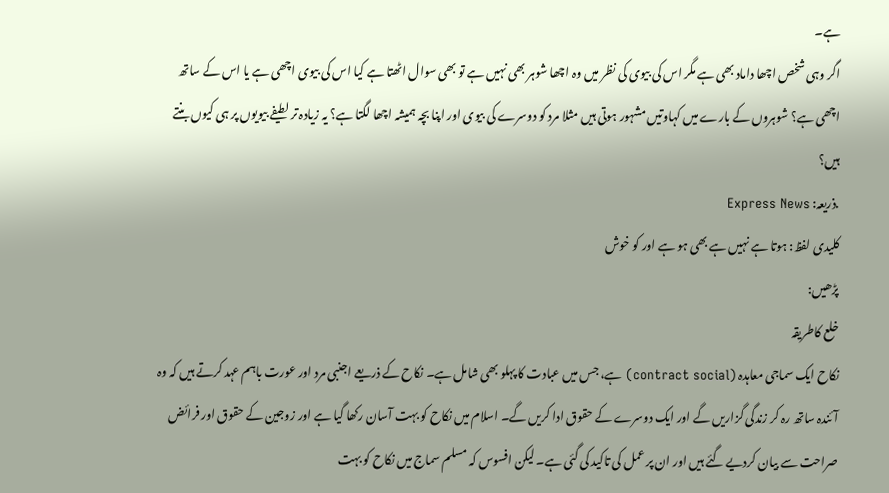ہے۔
اگر وہی شخص اچھا داماد بھی ہے مگر اس کی بیوی کی نظر میں وہ اچھا شوہر بھی نہیں ہے تو بھی سوال اٹھتا ہے کیا اس کی بیوی اچھی ہے یا اس کے ساتھ اچھی ہے؟ شوہروں کے بارے میں کہاوتیں مشہور ہوتی ہیں مثلا مرد کو دوسرے کی بیوی اور اپنا بچہ ہمیشہ اچھا لگتا ہے؟ یہ زیادہ تر لطیفے بیویوں پر ہی کیوں بنتے ہیں؟
.ذریعہ: Express News
کلیدی لفظ: ہوتا ہے نہیں ہے بھی ہو ہے اور کو خوش
پڑھیں:
خلع کاطریقہ
نکاح ایک سماجی معاہدہ (contract social) ہے، جس میں عبادت کا پہلو بھی شامل ہے۔ نکاح کے ذریعے اجنبی مرد اور عورت باہم عہد کرتے ہیں کہ وہ آئندہ ساتھ رہ کر زندگی گزاریں گے اور ایک دوسرے کے حقوق ادا کریں گے۔ اسلام میں نکاح کو بہت آسان رکھا گیا ہے اور زوجین کے حقوق اور فرائض صراحت سے بیان کردیے گئے ہیں اور ان پر عمل کی تاکید کی گئی ہے۔ لیکن افسوس کہ مسلم سماج میں نکاح کو بہت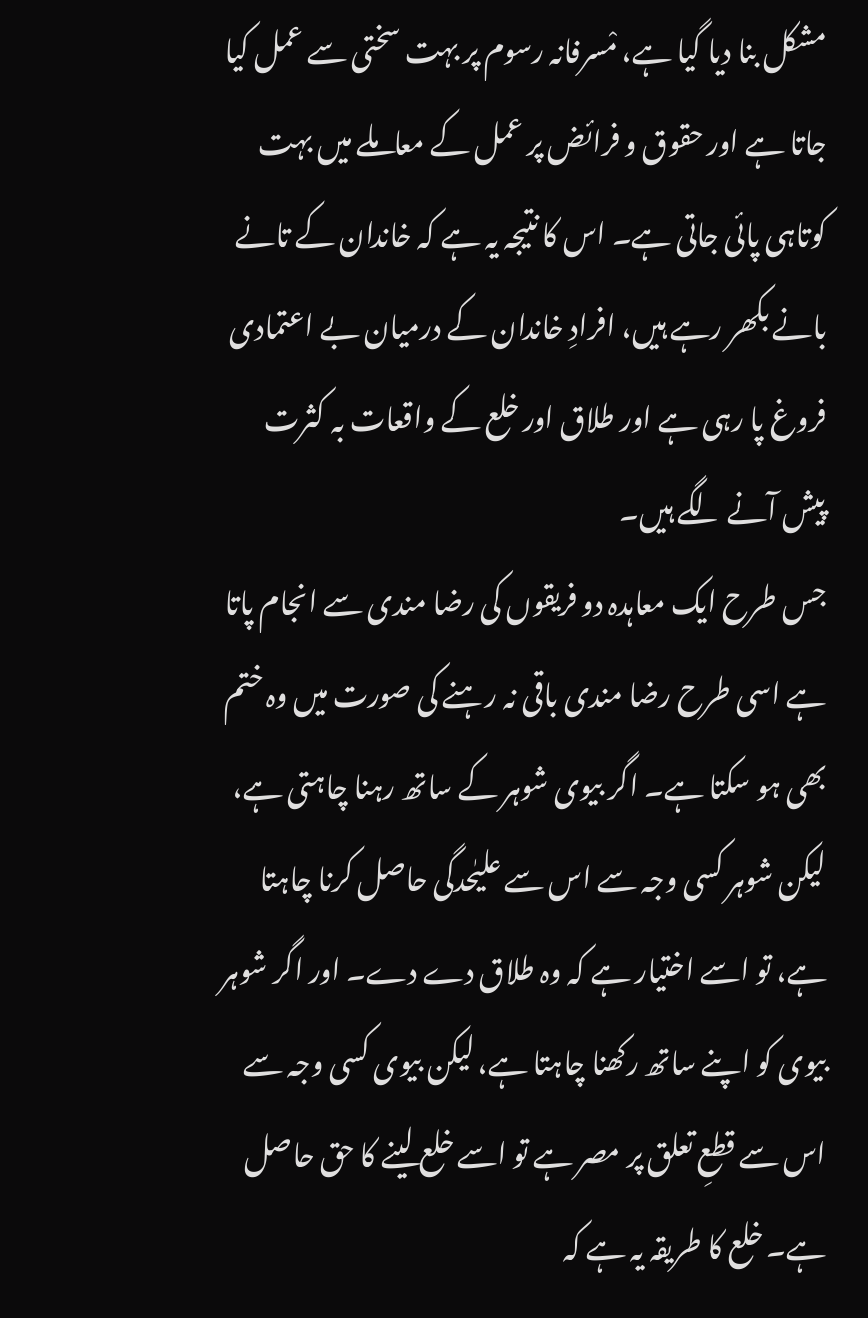مشکل بنا دیا گیا ہے، مْسرفانہ رسوم پر بہت سختی سے عمل کیا جاتا ہے اور حقوق و فرائض پر عمل کے معاملے میں بہت کوتاہی پائی جاتی ہے۔ اس کا نتیجہ یہ ہے کہ خاندان کے تانے بانے بکھر رہے ہیں، افرادِ خاندان کے درمیان بے اعتمادی فروغ پا رہی ہے اور طلاق اور خلع کے واقعات بہ کثرت پیش آنے لگے ہیں۔
جس طرح ایک معاہدہ دو فریقوں کی رضا مندی سے انجام پاتا ہے اسی طرح رضا مندی باقی نہ رہنے کی صورت میں وہ ختم بھی ہو سکتا ہے۔ اگر بیوی شوہر کے ساتھ رہنا چاہتی ہے، لیکن شوہر کسی وجہ سے اس سے علیٰحدگی حاصل کرنا چاہتا ہے، تو اسے اختیار ہے کہ وہ طلاق دے دے۔ اور اگر شوہر بیوی کو اپنے ساتھ رکھنا چاہتا ہے، لیکن بیوی کسی وجہ سے اس سے قطعِ تعلق پر مصر ہے تو اسے خلع لینے کا حق حاصل ہے۔ خلع کا طریقہ یہ ہے کہ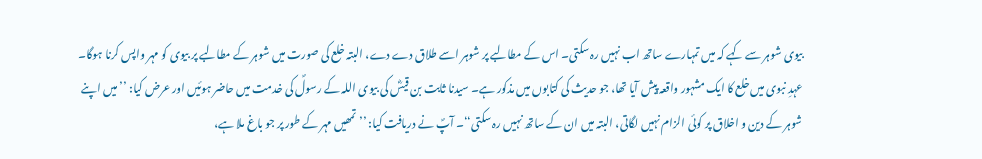بیوی شوہر سے کہے کہ میں تمہارے ساتھ اب نہیں رہ سکتی۔ اس کے مطالبے پر شوہر اسے طلاق دے دے، البتہ خلع کی صورت میں شوہر کے مطالبے پر بیوی کو مہر واپس کرنا ہوگا۔
عہدِ نبوی میں خلع کا ایک مشہور واقعہ پیش آیا تھا، جو حدیث کی کتابوں میں مذکور ہے۔ سیدنا ثابت بن قیسؓ کی بیوی اللہ کے رسولؐ کی خدمت میں حاضر ہوئیں اور عرض کیا: ’’میں اپنے شوہر کے دین و اخلاق پر کوئی الزام نہیں لگاتی، البتہ میں ان کے ساتھ نہیں رہ سکتی‘‘۔ آپؐ نے دریافت کیا: ’’تمھیں مہر کے طور پر جو باغ ملا ہے،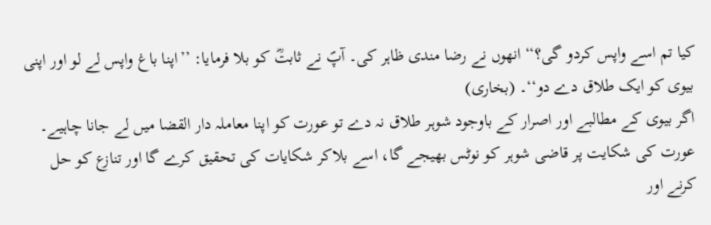کیا تم اسے واپس کردو گی؟‘‘ انھوں نے رضا مندی ظاہر کی۔ آپؐ نے ثابتؓ کو بلا فرمایا: ’’اپنا باغ واپس لے لو اور اپنی بیوی کو ایک طلاق دے دو‘‘۔ (بخاری)
اگر بیوی کے مطالبے اور اصرار کے باوجود شوہر طلاق نہ دے تو عورت کو اپنا معاملہ دار القضا میں لے جانا چاہیے۔ عورت کی شکایت پر قاضی شوہر کو نوٹس بھیجے گا، اسے بلاکر شکایات کی تحقیق کرے گا اور تنازع کو حل کرنے اور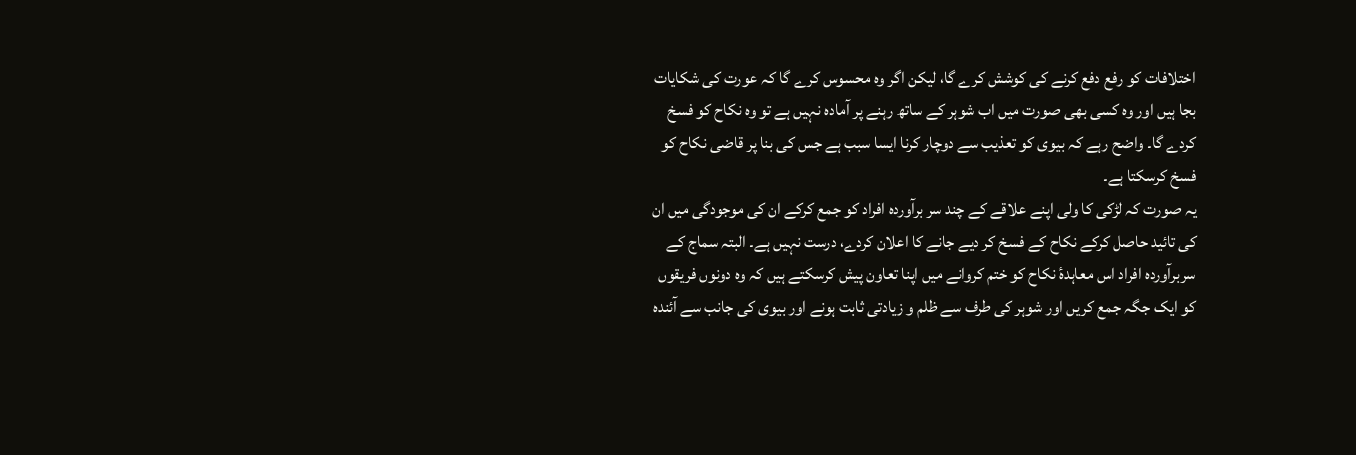اختلافات کو رفع دفع کرنے کی کوشش کرے گا، لیکن اگر وہ محسوس کرے گا کہ عورت کی شکایات بجا ہیں اور وہ کسی بھی صورت میں اب شوہر کے ساتھ رہنے پر آمادہ نہیں ہے تو وہ نکاح کو فسخ کردے گا۔ واضح رہے کہ بیوی کو تعذیب سے دوچار کرنا ایسا سبب ہے جس کی بنا پر قاضی نکاح کو فسخ کرسکتا ہے۔
یہ صورت کہ لڑکی کا ولی اپنے علاقے کے چند سر برآوردہ افراد کو جمع کرکے ان کی موجودگی میں ان کی تائید حاصل کرکے نکاح کے فسخ کر دیے جانے کا اعلان کردے، درست نہیں ہے۔ البتہ سماج کے سربرآوردہ افراد اس معاہدۂ نکاح کو ختم کروانے میں اپنا تعاون پیش کرسکتے ہیں کہ وہ دونوں فریقوں کو ایک جگہ جمع کریں اور شوہر کی طرف سے ظلم و زیادتی ثابت ہونے اور بیوی کی جانب سے آئندہ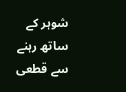شوہر کے ساتھ رہنے سے قطعی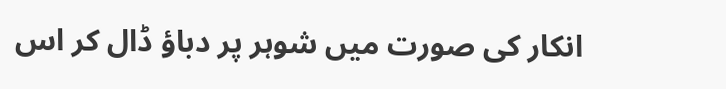انکار کی صورت میں شوہر پر دباؤ ڈال کر اس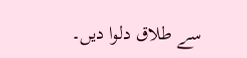سے طلاق دلوا دیں۔